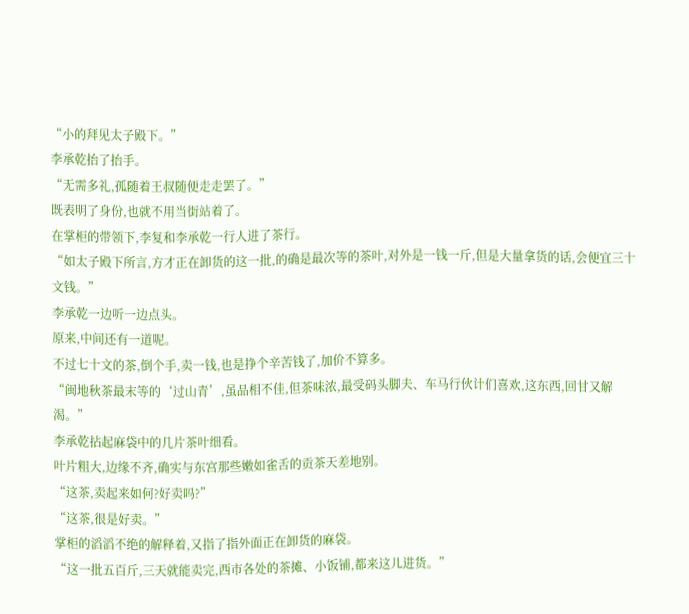“小的拜见太子殿下。”
李承乾抬了抬手。
“无需多礼,孤随着王叔随便走走罢了。”
既表明了身份,也就不用当街站着了。
在掌柜的带领下,李复和李承乾一行人进了茶行。
“如太子殿下所言,方才正在卸货的这一批,的确是最次等的茶叶,对外是一钱一斤,但是大量拿货的话,会便宜三十文钱。”
李承乾一边听一边点头。
原来,中间还有一道呢。
不过七十文的茶,倒个手,卖一钱,也是挣个辛苦钱了,加价不算多。
“闽地秋茶最末等的‘过山青’,虽品相不佳,但茶味浓,最受码头脚夫、车马行伙计们喜欢,这东西,回甘又解渴。”
李承乾拈起麻袋中的几片茶叶细看。
叶片粗大,边缘不齐,确实与东宫那些嫩如雀舌的贡茶天差地别。
“这茶,卖起来如何?好卖吗?”
“这茶,很是好卖。”
掌柜的滔滔不绝的解释着,又指了指外面正在卸货的麻袋。
“这一批五百斤,三天就能卖完,西市各处的茶摊、小饭铺,都来这儿进货。”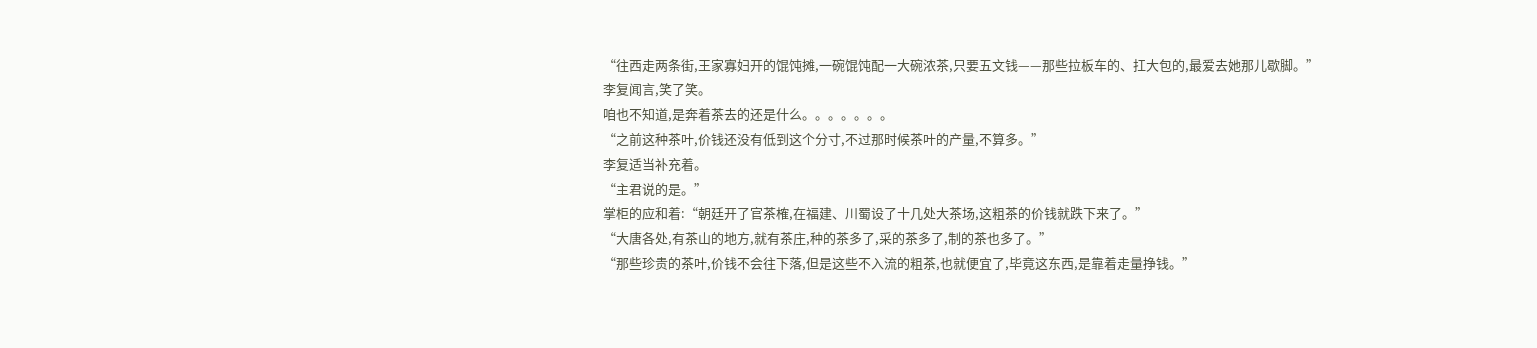“往西走两条街,王家寡妇开的馄饨摊,一碗馄饨配一大碗浓茶,只要五文钱——那些拉板车的、扛大包的,最爱去她那儿歇脚。”
李复闻言,笑了笑。
咱也不知道,是奔着茶去的还是什么。。。。。。。
“之前这种茶叶,价钱还没有低到这个分寸,不过那时候茶叶的产量,不算多。”
李复适当补充着。
“主君说的是。”
掌柜的应和着:“朝廷开了官茶榷,在福建、川蜀设了十几处大茶场,这粗茶的价钱就跌下来了。”
“大唐各处,有茶山的地方,就有茶庄,种的茶多了,采的茶多了,制的茶也多了。”
“那些珍贵的茶叶,价钱不会往下落,但是这些不入流的粗茶,也就便宜了,毕竟这东西,是靠着走量挣钱。”